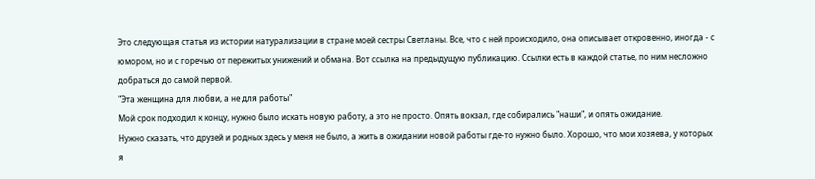Это следующая статья из истории натурализации в стране моей сестры Светланы. Все, что с ней происходило, она описывает откровенно, иногда - с юмором, но и с горечью от пережитых унижений и обмана. Вот ссылка на предыдущую публикацию. Ссылки есть в каждой статье, по ним несложно добраться до самой первой.
"Эта женщина для любви, а не для работы"
Мой срок подходил к концу, нужно было искать новую работу, а это не просто. Опять вокзал, где собирались "наши", и опять ожидание.
Нужно сказать, что друзей и родных здесь у меня не было, а жить в ожидании новой работы где-то нужно было. Хорошо, что мои хозяева, у которых я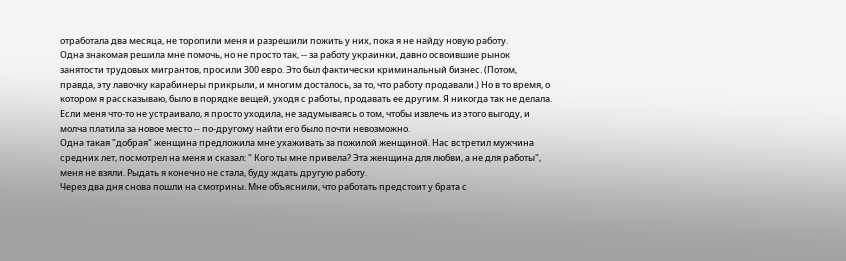отработала два месяца, не торопили меня и разрешили пожить у них, пока я не найду новую работу.
Одна знакомая решила мне помочь, но не просто так, -- за работу украинки, давно освоившие рынок занятости трудовых мигрантов, просили 300 евро. Это был фактически криминальный бизнес. (Потом, правда, эту лавочку карабинеры прикрыли, и многим досталось, за то, что работу продавали.) Но в то время, о котором я рассказываю, было в порядке вещей, уходя с работы, продавать ее другим. Я никогда так не делала. Если меня что-то не устраивало, я просто уходила, не задумываясь о том, чтобы извлечь из этого выгоду, и молча платила за новое место -- по-другому найти его было почти невозможно.
Одна такая "добрая" женщина предложила мне ухаживать за пожилой женщиной. Нас встретил мужчина средних лет, посмотрел на меня и сказал: " Кого ты мне привела? Эта женщина для любви, а не для работы", меня не взяли. Рыдать я конечно не стала, буду ждать другую работу.
Через два дня снова пошли на смотрины. Мне объяснили, что работать предстоит у брата с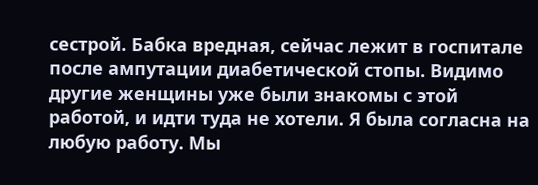сестрой. Бабка вредная, сейчас лежит в госпитале после ампутации диабетической стопы. Видимо другие женщины уже были знакомы с этой работой, и идти туда не хотели. Я была согласна на любую работу. Мы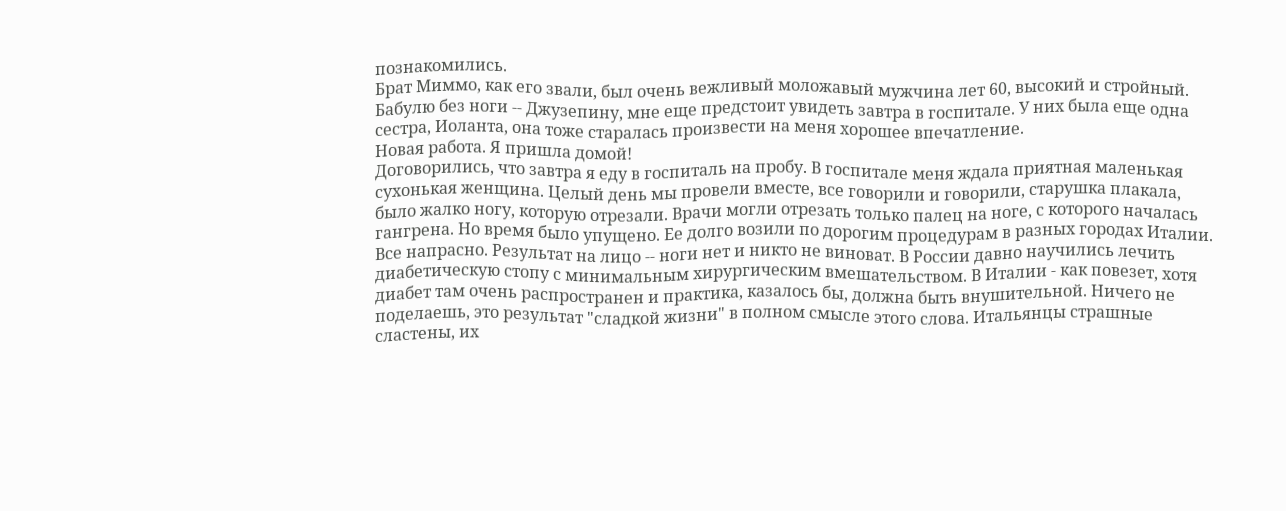познакомились.
Брат Миммо, как его звали, был очень вежливый моложавый мужчина лет 60, высокий и стройный. Бабулю без ноги -- Джузепину, мне еще предстоит увидеть завтра в госпитале. У них была еще одна сестра, Иоланта, она тоже старалась произвести на меня хорошее впечатление.
Новая работа. Я пришла домой!
Договорились, что завтра я еду в госпиталь на пробу. В госпитале меня ждала приятная маленькая сухонькая женщина. Целый день мы провели вместе, все говорили и говорили, старушка плакала, было жалко ногу, которую отрезали. Врачи могли отрезать только палец на ноге, с которого началась гангрена. Но время было упущено. Ее долго возили по дорогим процедурам в разных городах Италии. Все напрасно. Результат на лицо -- ноги нет и никто не виноват. В России давно научились лечить диабетическую стопу с минимальным хирургическим вмешательством. В Италии - как повезет, хотя диабет там очень распространен и практика, казалось бы, должна быть внушительной. Ничего не поделаешь, это результат "сладкой жизни" в полном смысле этого слова. Итальянцы страшные сластены, их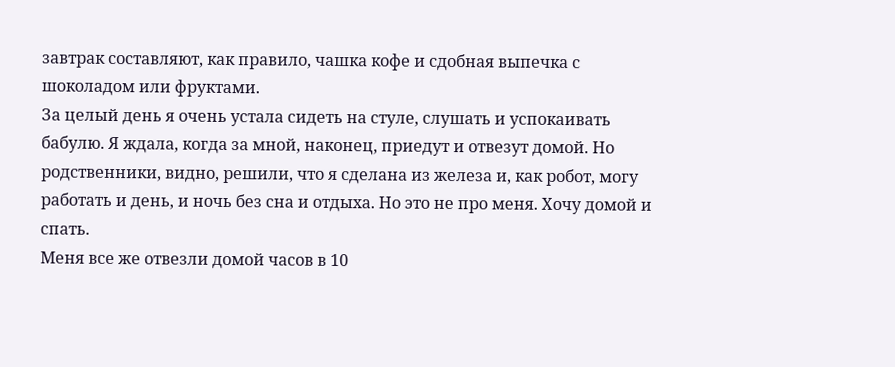завтрак составляют, как правило, чашка кофе и сдобная выпечка с шоколадом или фруктами.
За целый день я очень устала сидеть на стуле, слушать и успокаивать бабулю. Я ждала, когда за мной, наконец, приедут и отвезут домой. Но родственники, видно, решили, что я сделана из железа и, как робот, могу работать и день, и ночь без сна и отдыха. Но это не про меня. Хочу домой и спать.
Меня все же отвезли домой часов в 10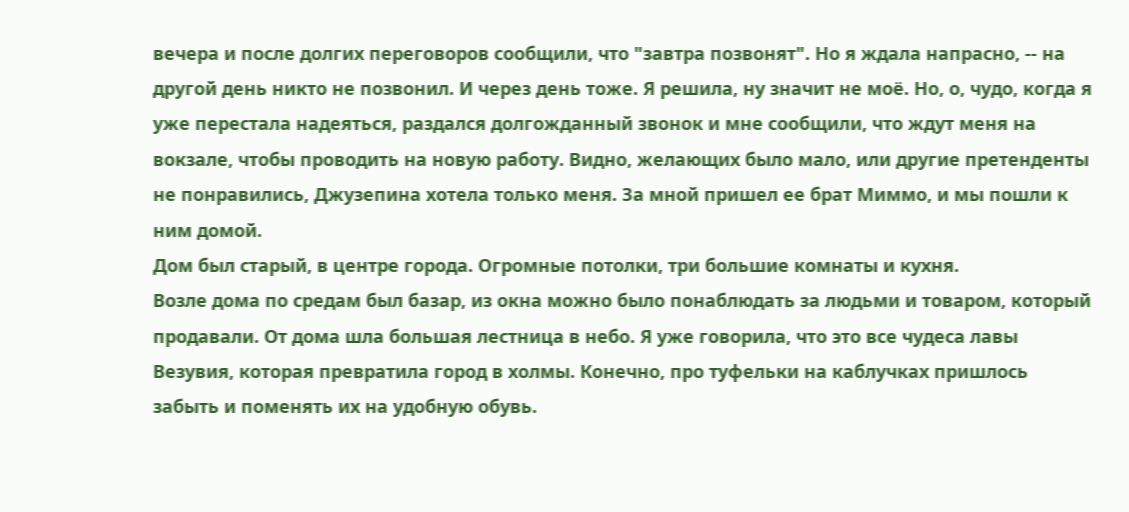вечера и после долгих переговоров сообщили, что "завтра позвонят". Но я ждала напрасно, -- на другой день никто не позвонил. И через день тоже. Я решила, ну значит не моё. Но, о, чудо, когда я уже перестала надеяться, раздался долгожданный звонок и мне сообщили, что ждут меня на вокзале, чтобы проводить на новую работу. Видно, желающих было мало, или другие претенденты не понравились, Джузепина хотела только меня. За мной пришел ее брат Миммо, и мы пошли к ним домой.
Дом был старый, в центре города. Огромные потолки, три большие комнаты и кухня.
Возле дома по средам был базар, из окна можно было понаблюдать за людьми и товаром, который продавали. Oт дома шла большая лестница в небо. Я уже говорила, что это все чудеса лавы Везувия, которая превратила город в холмы. Конечно, про туфельки на каблучках пришлось забыть и поменять их на удобную обувь.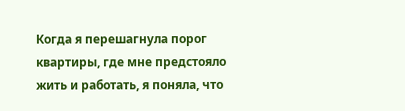Когда я перешагнула порог квартиры, где мне предстояло жить и работать, я поняла, что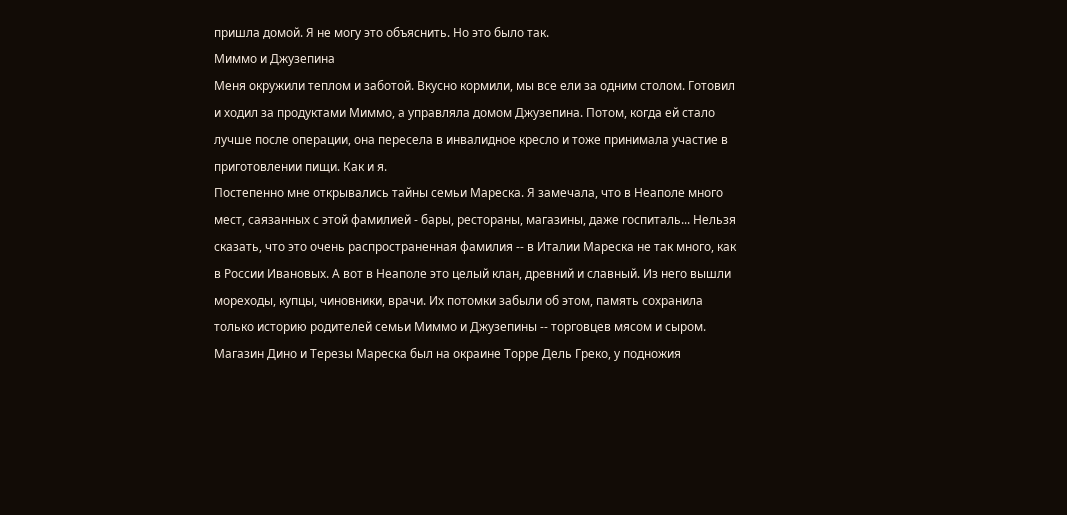пришла домой. Я не могу это объяснить. Но это было так.
Миммо и Джузепина
Меня окружили теплом и заботой. Вкусно кормили, мы все ели за одним столом. Готовил и ходил за продуктами Миммо, а управляла домом Джузепина. Потом, когда ей стало лучше после операции, она пересела в инвалидное кресло и тоже принимала участие в приготовлении пищи. Как и я.
Постепенно мне открывались тайны семьи Мареска. Я замечала, что в Неаполе много мест, саязанных с этой фамилией - бары, рестораны, магазины, даже госпиталь... Нельзя сказать, что это очень распространенная фамилия -- в Италии Мареска не так много, как в России Ивановых. А вот в Неаполе это целый клан, древний и славный. Из него вышли мореходы, купцы, чиновники, врачи. Их потомки забыли об этом, память сохранила только историю родителей семьи Миммо и Джузепины -- торговцев мясом и сыром. Магазин Дино и Терезы Мареска был на окраине Торре Дель Греко, у подножия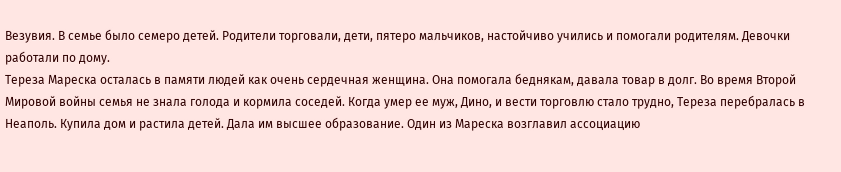Везувия. В семье было семеро детей. Родители торговали, дети, пятеро мальчиков, настойчиво учились и помогали родителям. Девочки работали по дому.
Тереза Мареска осталась в памяти людей как очень сердечная женщина. Она помогала беднякам, давала товар в долг. Во время Второй Мировой войны семья не знала голода и кормила соседей. Когда умер ее муж, Дино, и вести торговлю стало трудно, Тереза перебралась в Неаполь. Купила дом и растила детей. Дала им высшее образование. Один из Мареска возглавил ассоциацию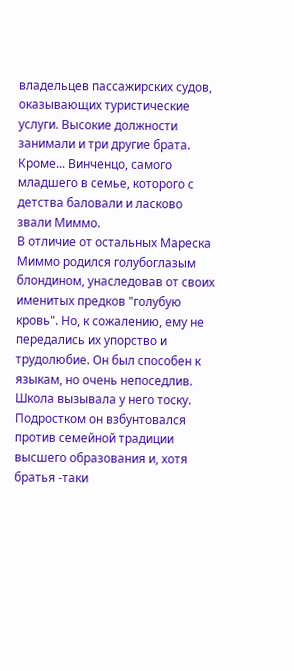владельцев пассажирских судов, оказывающих туристические услуги. Высокие должности занимали и три другие брата. Кроме... Винченцо, самого младшего в семье, которого с детства баловали и ласково звали Миммо.
В отличие от остальных Мареска Миммо родился голубоглазым блондином, унаследовав от своих именитых предков "голубую кровь". Но, к сожалению, ему не передались их упорство и трудолюбие. Он был способен к языкам, но очень непоседлив. Школа вызывала у него тоску. Подростком он взбунтовался против семейной традиции высшего образования и, хотя братья -таки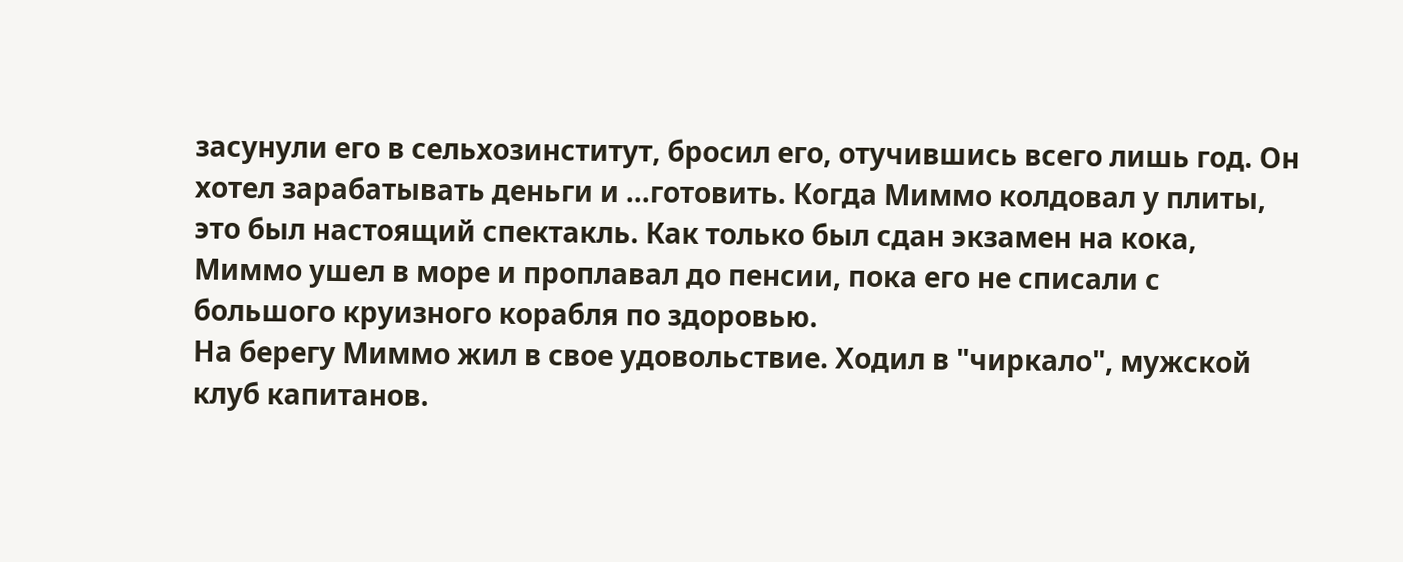засунули его в сельхозинститут, бросил его, отучившись всего лишь год. Он хотел зарабатывать деньги и ...готовить. Когда Миммо колдовал у плиты, это был настоящий спектакль. Как только был сдан экзамен на кока, Миммо ушел в море и проплавал до пенсии, пока его не списали с большого круизного корабля по здоровью.
На берегу Миммо жил в свое удовольствие. Ходил в "чиркало", мужской клуб капитанов.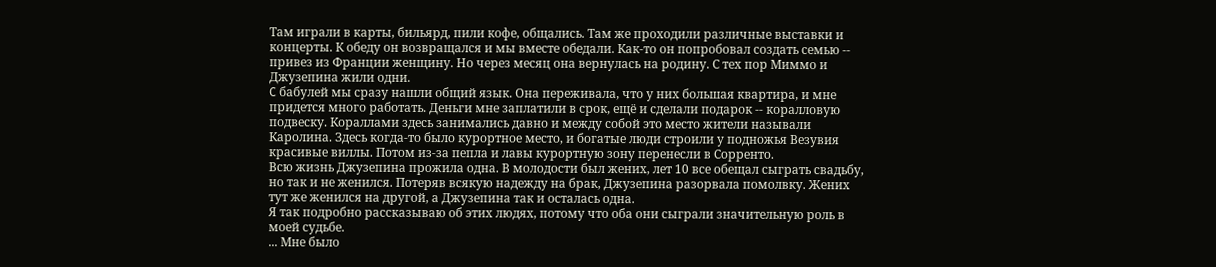Там играли в карты, бильярд, пили кофе, общались. Там же проходили различные выставки и концерты. К обеду он возвращался и мы вместе обедали. Как-то он попробовал создать семью -- привез из Франции женщину. Но через месяц она вернулась на родину. С тех пор Миммо и Джузепина жили одни.
C бабулей мы сразу нашли общий язык. Она переживала, что у них большая квартира, и мне придется много работать. Деньги мне заплатили в срок, ещё и сделали подарок -- коралловую подвеску. Кораллами здесь занимались давно и между собой это место жители называли Каролина. Здесь когда-то было курортное место, и богатые люди строили у подножья Везувия красивые виллы. Потом из-за пепла и лавы курортную зону перенесли в Сорренто.
Всю жизнь Джузепина прожила одна. В молодости был жених, лет 10 все обещал сыграть свадьбу, но так и не женился. Потеряв всякую надежду на брак, Джузепина разорвала помолвку. Жених тут же женился на другой, а Джузепина так и осталась одна.
Я так подробно рассказываю об этих людях, потому что оба они сыграли значительную роль в моей судьбе.
... Мне было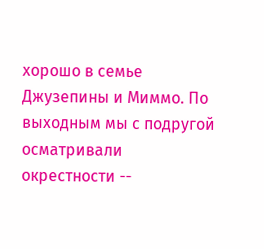хорошо в семье Джузепины и Миммо. По выходным мы с подругой осматривали окрестности --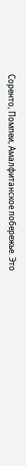Соренто, Помпеи, Амалфитанское побережье. Это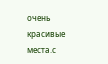очень красивые места.с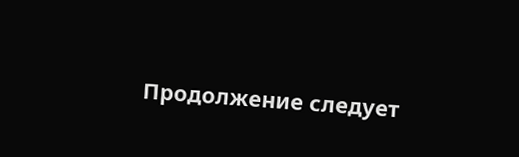Продолжение следует